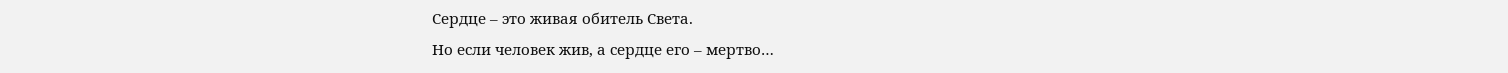Сердце – это живая обитель Света.
Но если человек жив, а сердце его – мертво…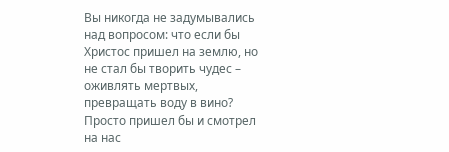Вы никогда не задумывались над вопросом: что если бы Христос пришел на землю, но не стал бы творить чудес – оживлять мертвых, превращать воду в вино? Просто пришел бы и смотрел на нас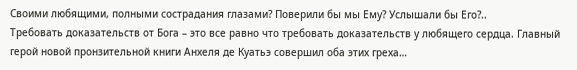Своими любящими, полными сострадания глазами? Поверили бы мы Ему? Услышали бы Его?..
Требовать доказательств от Бога – это все равно что требовать доказательств у любящего сердца. Главный герой новой пронзительной книги Анхеля де Куатьэ совершил оба этих греха…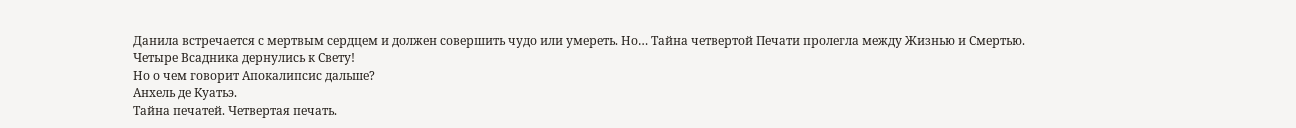Данила встречается с мертвым сердцем и должен совершить чудо или умереть. Но… Тайна четвертой Печати пролегла между Жизнью и Смертью.
Четыре Всадника дернулись к Свету!
Но о чем говорит Апокалипсис дальше?
Анхель де Куатьэ.
Тайна печатей. Четвертая печать.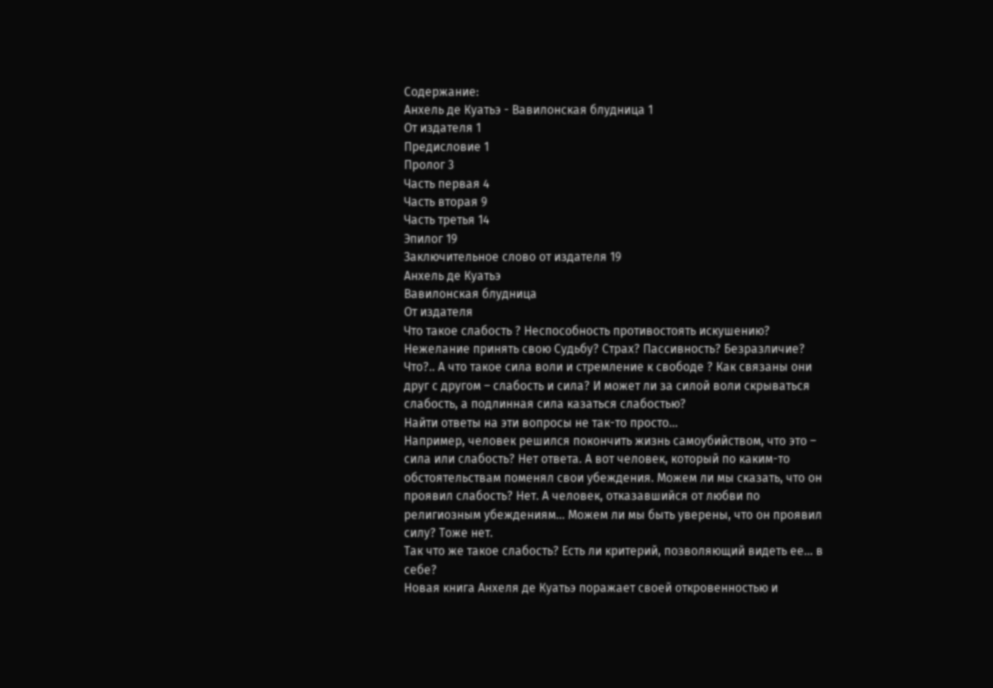Содержание:
Анхель де Куатьэ - Вавилонская блудница 1
От издателя 1
Предисловие 1
Пролог 3
Часть первая 4
Часть вторая 9
Часть третья 14
Эпилог 19
Заключительное слово от издателя 19
Анхель де Куатьэ
Вавилонская блудница
От издателя
Что такое слабость ? Неспособность противостоять искушению? Нежелание принять свою Судьбу? Страх? Пассивность? Безразличие? Что?.. А что такое сила воли и стремление к свободе ? Как связаны они друг с другом – слабость и сила? И может ли за силой воли скрываться слабость, а подлинная сила казаться слабостью?
Найти ответы на эти вопросы не так-то просто…
Например, человек решился покончить жизнь самоубийством, что это – сила или слабость? Нет ответа. А вот человек, который по каким-то обстоятельствам поменял свои убеждения. Можем ли мы сказать, что он проявил слабость? Нет. А человек, отказавшийся от любви по религиозным убеждениям… Можем ли мы быть уверены, что он проявил силу? Тоже нет.
Так что же такое слабость? Есть ли критерий, позволяющий видеть ее… в себе?
Новая книга Анхеля де Куатьэ поражает своей откровенностью и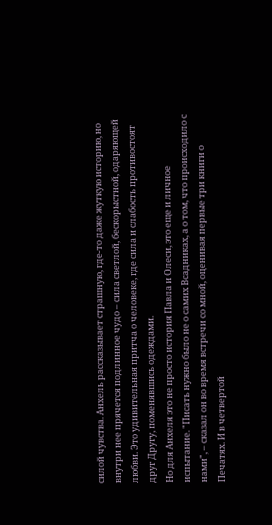силой чувства. Анхель рассказывает страшную, где-то даже жуткую историю, но внутри нее прячется подлинное чудо – сила светлой, бескорыстной, одаряющей любви. Это удивительная притча о человеке, где сила и слабость противостоят друг Другу, поменявшись одеждами.
Но для Анхеля это не просто история Павла и Олеси, это еще и личное испытание. "Писать нужно было не о самих Всадниках, а о том, что происходило с нами", – сказал он во время встречи со мной, оценивая первые три книги о Печатях. И в четвертой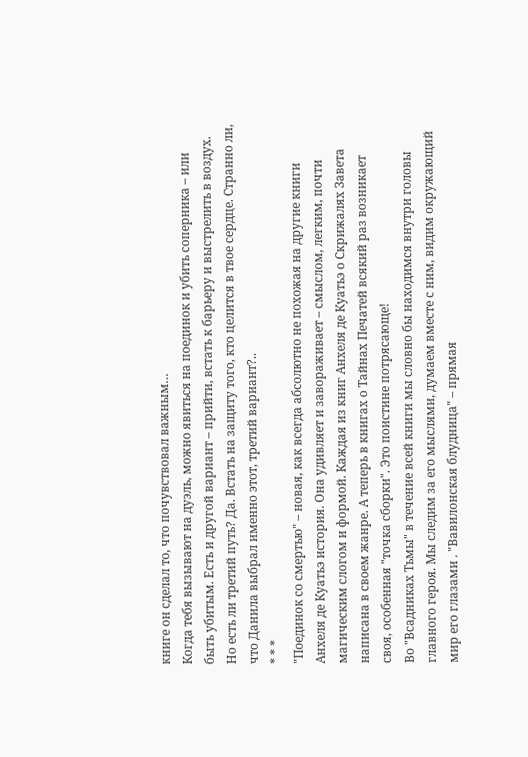книге он сделал то, что почувствовал важным…
Когда тебя вызывают на дуэль, можно явиться на поединок и убить соперника – или быть убитым. Есть и другой вариант – прийти, встать к барьеру и выстрелить в воздух. Но есть ли третий путь? Да. Встать на защиту того, кто целится в твое сердце. Странно ли, что Данила выбрал именно этот, третий вариант?..
* * *
"Поединок со смертью" – новая, как всегда абсолютно не похожая на другие книги Анхеля де Куатьэ история. Она удивляет и завораживает – смыслом, легким, почти магическим слогом и формой. Каждая из книг Анхеля де Куатьэ о Скрижалях Завета написана в своем жанре. А теперь в книгах о Тайнах Печатей всякий раз возникает своя, особенная "точка сборки". Это поистине потрясающе!
Во "Всадниках Тьмы" в течение всей книги мы словно бы находимся внутри головы главного героя. Мы следим за его мыслями, думаем вместе с ним, видим окружающий мир его глазами . "Вавилонская блудница" – прямая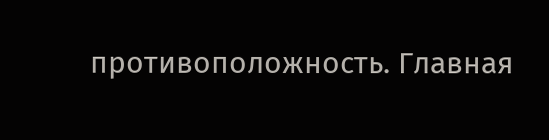противоположность. Главная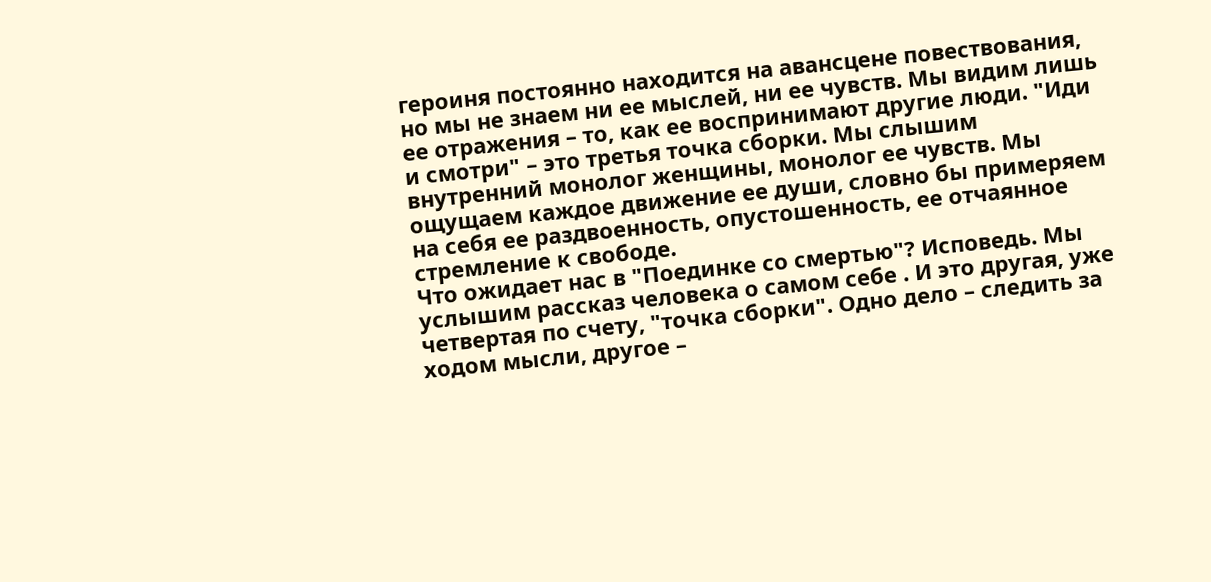героиня постоянно находится на авансцене повествования, но мы не знаем ни ее мыслей, ни ее чувств. Мы видим лишь ее отражения – то, как ее воспринимают другие люди. "Иди и смотри" – это третья точка сборки. Мы слышим внутренний монолог женщины, монолог ее чувств. Мы ощущаем каждое движение ее души, словно бы примеряем на себя ее раздвоенность, опустошенность, ее отчаянное стремление к свободе.
Что ожидает нас в "Поединке со смертью"? Исповедь. Мы услышим рассказ человека о самом себе . И это другая, уже четвертая по счету, "точка сборки". Одно дело – следить за ходом мысли, другое –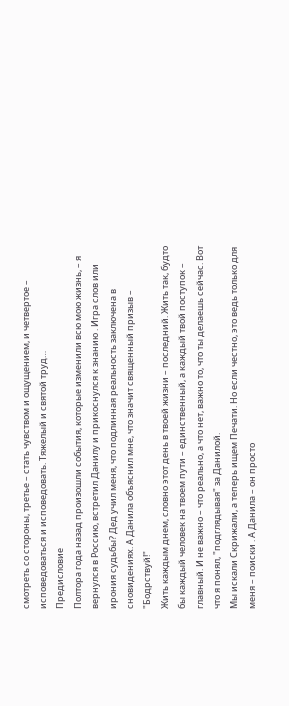смотреть со стороны, третье – стать чувством и ощущением, и четвертое – исповедоваться и исповедовать. Тяжелый и святой труд…
Предисловие
Полтора года назад произошли события, которые изменили всю мою жизнь, – я вернулся в Россию, встретил Данилу и прикоснулся к знанию . Игра слов или ирония судьбы? Дед учил меня, что подлинная реальность заключена в сновидениях. А Данила объяснил мне, что значит священный призыв – "Бодрствуй!"
Жить каждым днем, словно этот день в твоей жизни – последний. Жить так, будто бы каждый человек на твоем пути – единственный, а каждый твой поступок – главный. И не важно – что реально, а что нет, важно то, что ты делаешь сейчас. Вот что я понял, "подглядывая" за Данилой.
Мы искали Скрижали, а теперь ищем Печати. Но если честно, это ведь только для меня – поиски . А Данила – он просто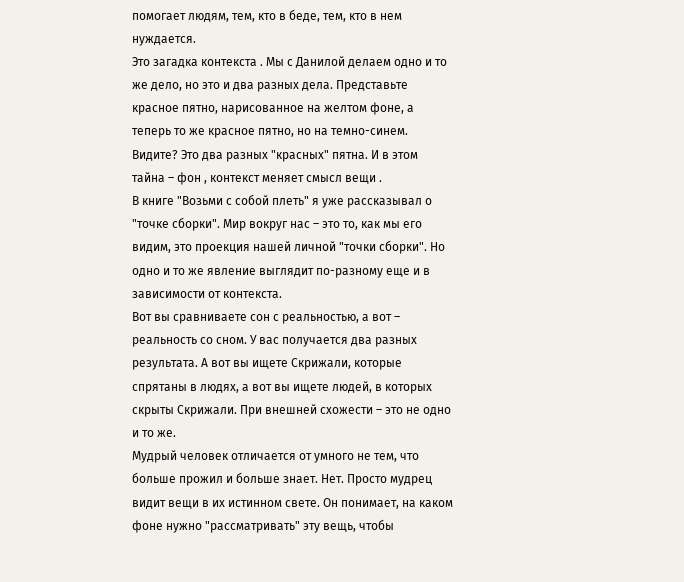помогает людям, тем, кто в беде, тем, кто в нем нуждается.
Это загадка контекста . Мы с Данилой делаем одно и то же дело, но это и два разных дела. Представьте красное пятно, нарисованное на желтом фоне, а теперь то же красное пятно, но на темно-синем. Видите? Это два разных "красных" пятна. И в этом тайна – фон , контекст меняет смысл вещи .
В книге "Возьми с собой плеть" я уже рассказывал о "точке сборки". Мир вокруг нас – это то, как мы его видим, это проекция нашей личной "точки сборки". Но одно и то же явление выглядит по-разному еще и в зависимости от контекста.
Вот вы сравниваете сон с реальностью, а вот – реальность со сном. У вас получается два разных результата. А вот вы ищете Скрижали, которые спрятаны в людях, а вот вы ищете людей, в которых скрыты Скрижали. При внешней схожести – это не одно и то же.
Мудрый человек отличается от умного не тем, что больше прожил и больше знает. Нет. Просто мудрец видит вещи в их истинном свете. Он понимает, на каком фоне нужно "рассматривать" эту вещь, чтобы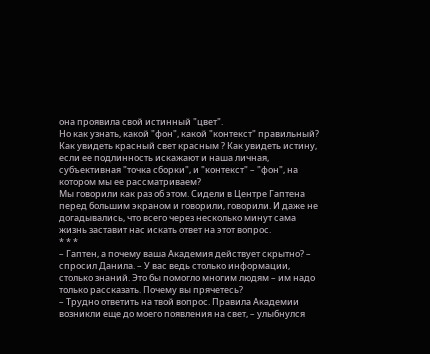она проявила свой истинный "цвет".
Но как узнать, какой "фон", какой "контекст" правильный? Как увидеть красный свет красным ? Как увидеть истину, если ее подлинность искажают и наша личная, субъективная "точка сборки", и "контекст" – "фон", на котором мы ее рассматриваем?
Мы говорили как раз об этом. Сидели в Центре Гаптена перед большим экраном и говорили, говорили. И даже не догадывались, что всего через несколько минут сама жизнь заставит нас искать ответ на этот вопрос.
* * *
– Гаптен, а почему ваша Академия действует скрытно? – спросил Данила. – У вас ведь столько информации, столько знаний. Это бы помогло многим людям – им надо только рассказать. Почему вы прячетесь?
– Трудно ответить на твой вопрос. Правила Академии возникли еще до моего появления на свет, – улыбнулся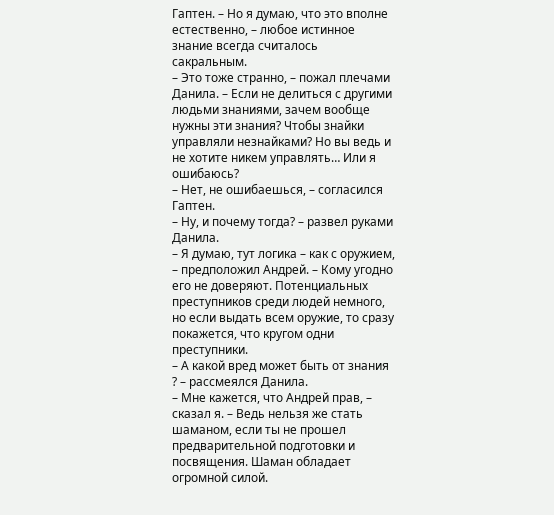Гаптен. – Но я думаю, что это вполне естественно, – любое истинное знание всегда считалось сакральным.
– Это тоже странно, – пожал плечами Данила. – Если не делиться с другими людьми знаниями, зачем вообще нужны эти знания? Чтобы знайки управляли незнайками? Но вы ведь и не хотите никем управлять… Или я ошибаюсь?
– Нет, не ошибаешься, – согласился Гаптен.
– Ну, и почему тогда? – развел руками Данила.
– Я думаю, тут логика – как с оружием, – предположил Андрей. – Кому угодно его не доверяют. Потенциальных преступников среди людей немного, но если выдать всем оружие, то сразу покажется, что кругом одни преступники.
– А какой вред может быть от знания ? – рассмеялся Данила.
– Мне кажется, что Андрей прав, – сказал я. – Ведь нельзя же стать шаманом, если ты не прошел предварительной подготовки и посвящения. Шаман обладает огромной силой.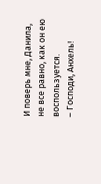И поверь мне, Данила, не все равно, как он ею воспользуется.
– Господи, Анхель!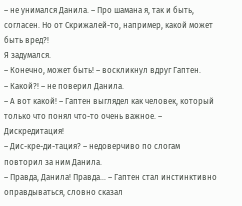– не унимался Данила. – Про шамана я, так и быть, согласен. Но от Скрижалей-то, например, какой может быть вред?!
Я задумался.
– Конечно, может быть! – воскликнул вдруг Гаптен.
– Какой?! – не поверил Данила.
– А вот какой! – Гаптен выглядел как человек, который только что понял что-то очень важное. – Дискредитация!
– Дис-кре-ди-тация? – недоверчиво по слогам повторил за ним Данила.
– Правда, Данила! Правда… – Гаптен стал инстинктивно оправдываться, словно сказал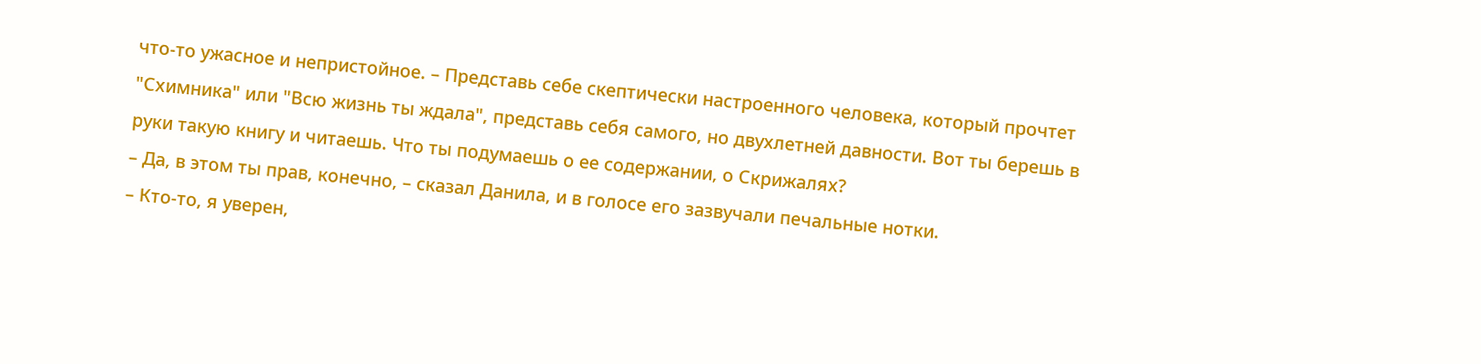что-то ужасное и непристойное. – Представь себе скептически настроенного человека, который прочтет "Схимника" или "Всю жизнь ты ждала", представь себя самого, но двухлетней давности. Вот ты берешь в руки такую книгу и читаешь. Что ты подумаешь о ее содержании, о Скрижалях?
– Да, в этом ты прав, конечно, – сказал Данила, и в голосе его зазвучали печальные нотки.
– Кто-то, я уверен,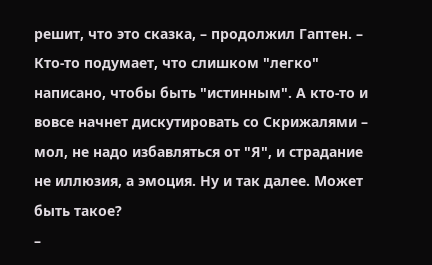решит, что это сказка, – продолжил Гаптен. – Кто-то подумает, что слишком "легко" написано, чтобы быть "истинным". А кто-то и вовсе начнет дискутировать со Скрижалями – мол, не надо избавляться от "Я", и страдание не иллюзия, а эмоция. Ну и так далее. Может быть такое?
–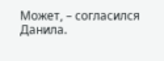Может, – согласился Данила.